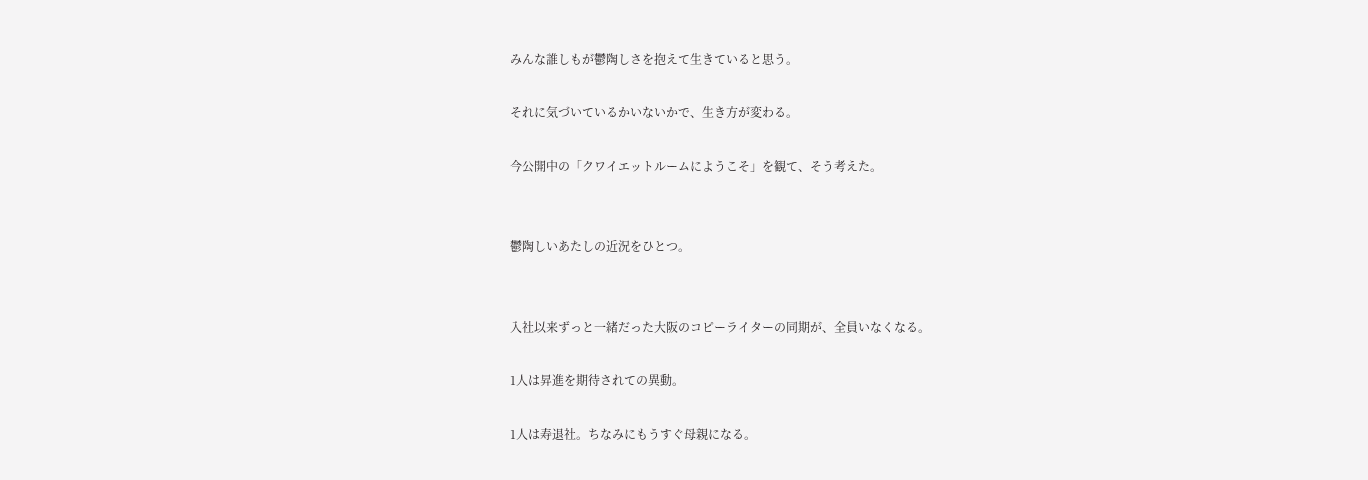みんな誰しもが鬱陶しさを抱えて生きていると思う。

それに気づいているかいないかで、生き方が変わる。

今公開中の「クワイエットルームにようこそ」を観て、そう考えた。


鬱陶しいあたしの近況をひとつ。


入社以来ずっと一緒だった大阪のコピーライターの同期が、全員いなくなる。

1人は昇進を期待されての異動。

1人は寿退社。ちなみにもうすぐ母親になる。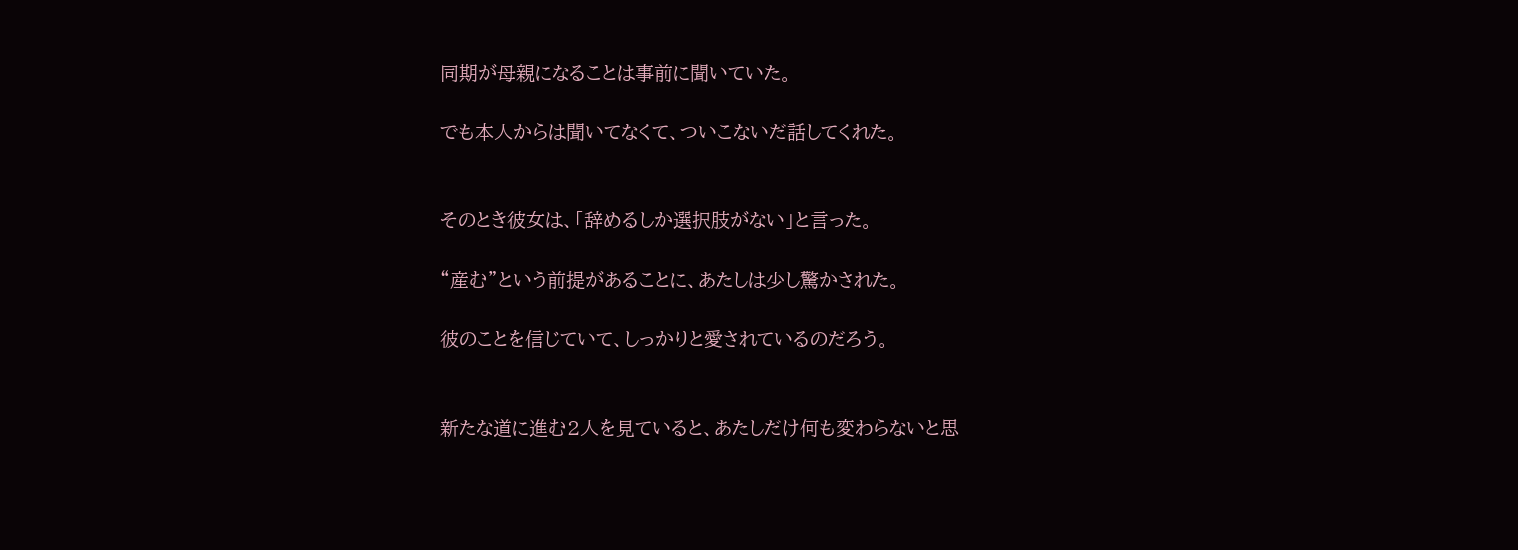同期が母親になることは事前に聞いていた。

でも本人からは聞いてなくて、ついこないだ話してくれた。


そのとき彼女は、「辞めるしか選択肢がない」と言った。

“産む”という前提があることに、あたしは少し驚かされた。

彼のことを信じていて、しっかりと愛されているのだろう。


新たな道に進む2人を見ていると、あたしだけ何も変わらないと思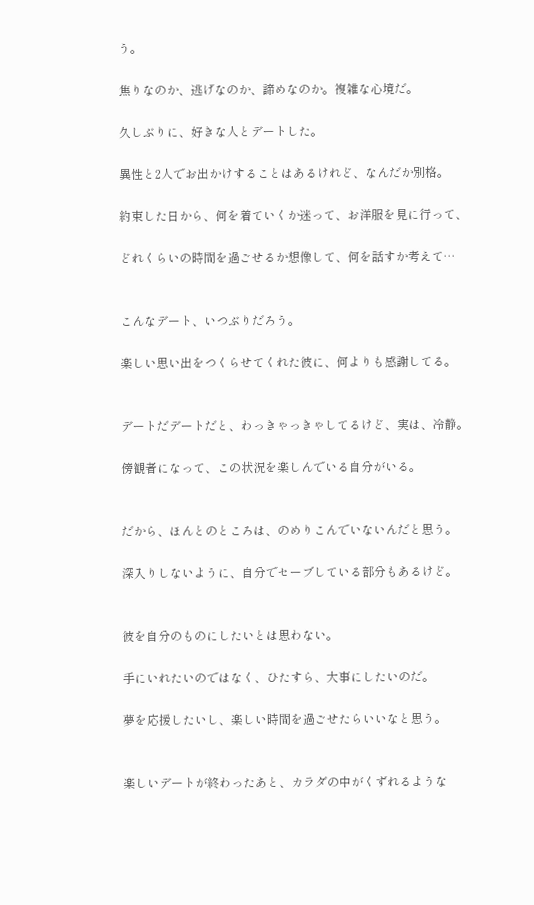う。

焦りなのか、逃げなのか、諦めなのか。複雑な心境だ。

久しぶりに、好きな人とデートした。

異性と2人でお出かけすることはあるけれど、なんだか別格。

約束した日から、何を着ていくか迷って、お洋服を見に行って、

どれくらいの時間を過ごせるか想像して、何を話すか考えて…


こんなデート、いつぶりだろう。

楽しい思い出をつくらせてくれた彼に、何よりも感謝してる。


デートだデートだと、わっきゃっきゃしてるけど、実は、冷静。

傍観者になって、この状況を楽しんでいる自分がいる。


だから、ほんとのところは、のめりこんでいないんだと思う。

深入りしないように、自分でセーブしている部分もあるけど。


彼を自分のものにしたいとは思わない。

手にいれたいのではなく、ひたすら、大事にしたいのだ。

夢を応援したいし、楽しい時間を過ごせたらいいなと思う。


楽しいデートが終わったあと、カラダの中がくずれるような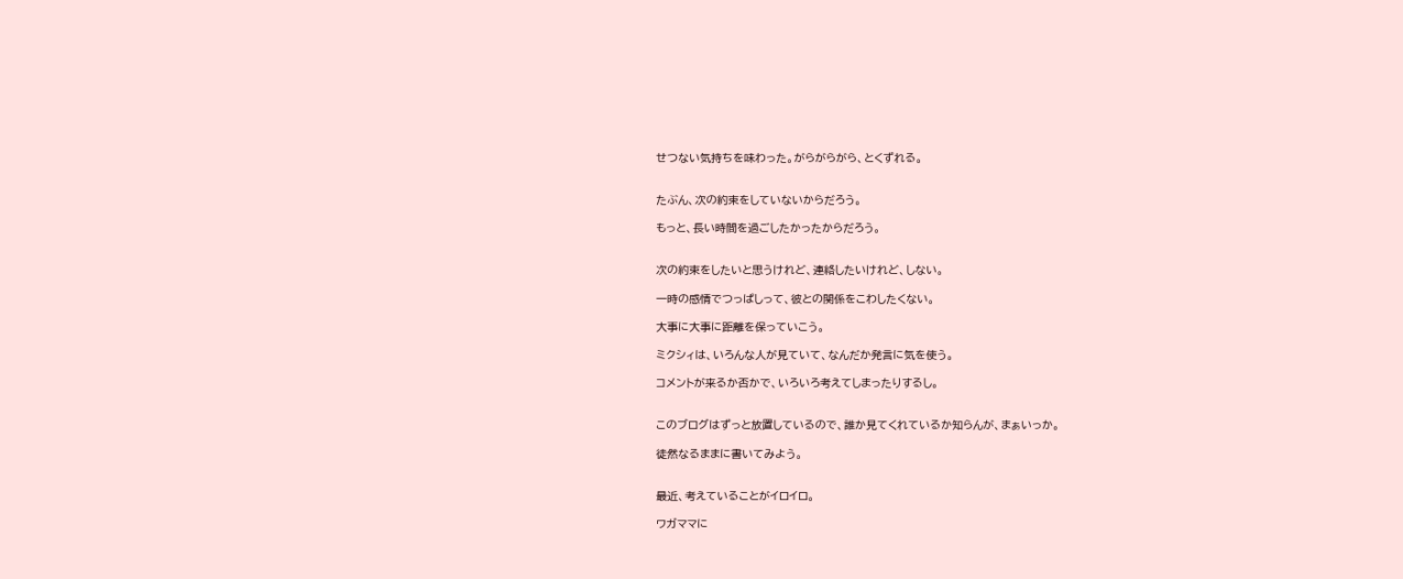せつない気持ちを味わった。がらがらがら、とくずれる。


たぶん、次の約束をしていないからだろう。

もっと、長い時間を過ごしたかったからだろう。


次の約束をしたいと思うけれど、連絡したいけれど、しない。

一時の感情でつっぱしって、彼との関係をこわしたくない。

大事に大事に距離を保っていこう。

ミクシィは、いろんな人が見ていて、なんだか発言に気を使う。

コメントが来るか否かで、いろいろ考えてしまったりするし。


このブログはずっと放置しているので、誰か見てくれているか知らんが、まぁいっか。

徒然なるままに書いてみよう。


最近、考えていることがイロイロ。

ワガママに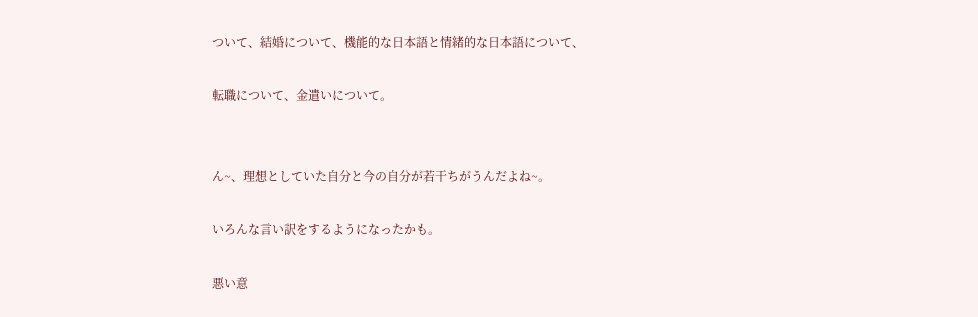ついて、結婚について、機能的な日本語と情緒的な日本語について、

転職について、金遣いについて。


ん~、理想としていた自分と今の自分が若干ちがうんだよね~。

いろんな言い訳をするようになったかも。

悪い意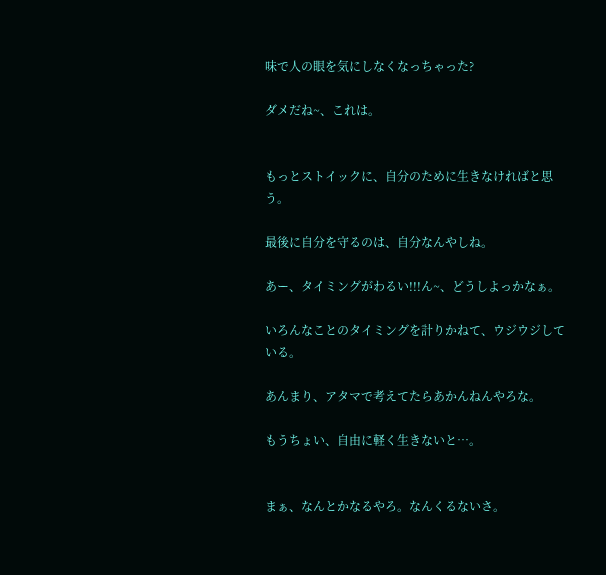味で人の眼を気にしなくなっちゃった?

ダメだね~、これは。


もっとストイックに、自分のために生きなければと思う。

最後に自分を守るのは、自分なんやしね。

あー、タイミングがわるい!!!ん~、どうしよっかなぁ。

いろんなことのタイミングを計りかねて、ウジウジしている。

あんまり、アタマで考えてたらあかんねんやろな。

もうちょい、自由に軽く生きないと…。


まぁ、なんとかなるやろ。なんくるないさ。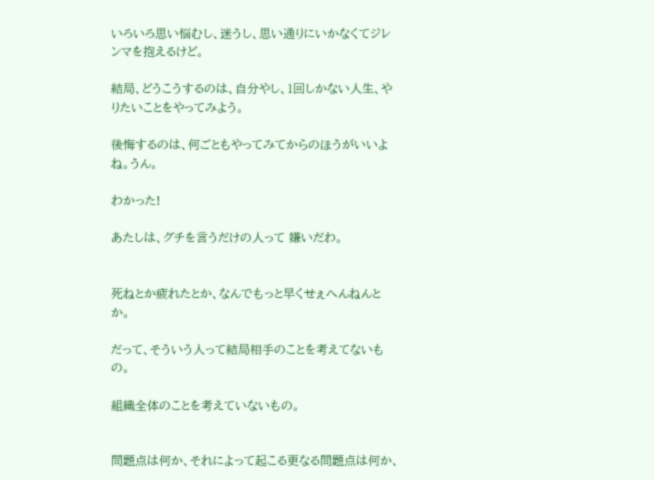いろいろ思い悩むし、迷うし、思い通りにいかなくてジレンマを抱えるけど。

結局、どうこうするのは、自分やし、1回しかない人生、やりたいことをやってみよう。

後悔するのは、何ごともやってみてからのほうがいいよね。うん。

わかった!

あたしは、グチを言うだけの人って 嫌いだわ。


死ねとか疲れたとか、なんでもっと早くせぇへんねんとか。

だって、そういう人って結局相手のことを考えてないもの。

組織全体のことを考えていないもの。


問題点は何か、それによって起こる更なる問題点は何か、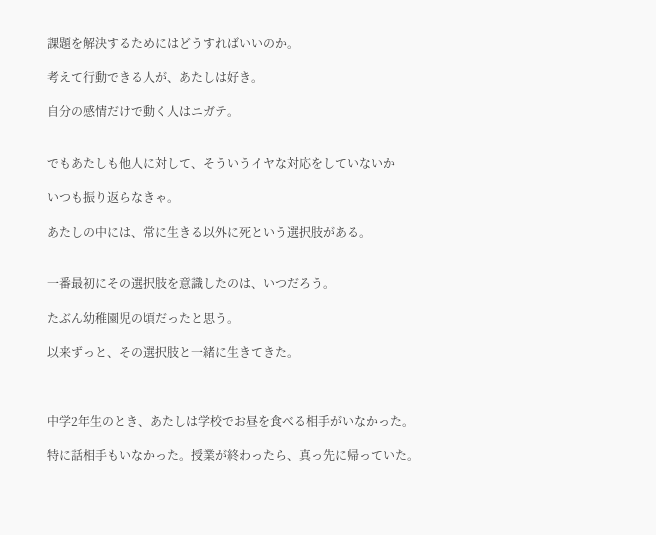課題を解決するためにはどうすればいいのか。

考えて行動できる人が、あたしは好き。

自分の感情だけで動く人はニガテ。


でもあたしも他人に対して、そういうイヤな対応をしていないか

いつも振り返らなきゃ。

あたしの中には、常に生きる以外に死という選択肢がある。


一番最初にその選択肢を意識したのは、いつだろう。

たぶん幼稚園児の頃だったと思う。

以来ずっと、その選択肢と一緒に生きてきた。



中学2年生のとき、あたしは学校でお昼を食べる相手がいなかった。

特に話相手もいなかった。授業が終わったら、真っ先に帰っていた。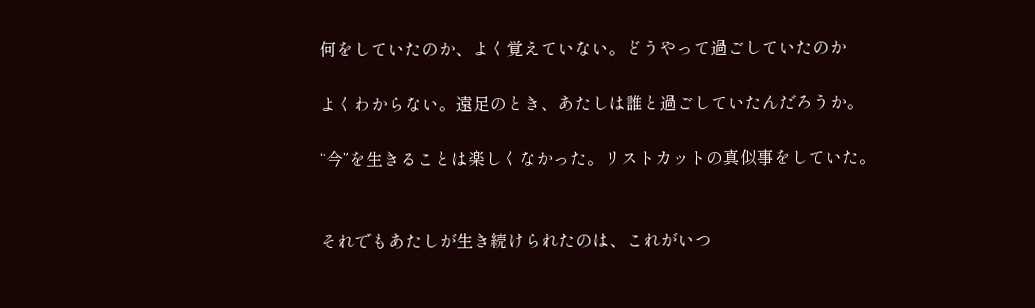何をしていたのか、よく覚えていない。どうやって過ごしていたのか

よくわからない。遠足のとき、あたしは誰と過ごしていたんだろうか。

“今”を生きることは楽しくなかった。リストカットの真似事をしていた。


それでもあたしが生き続けられたのは、これがいつ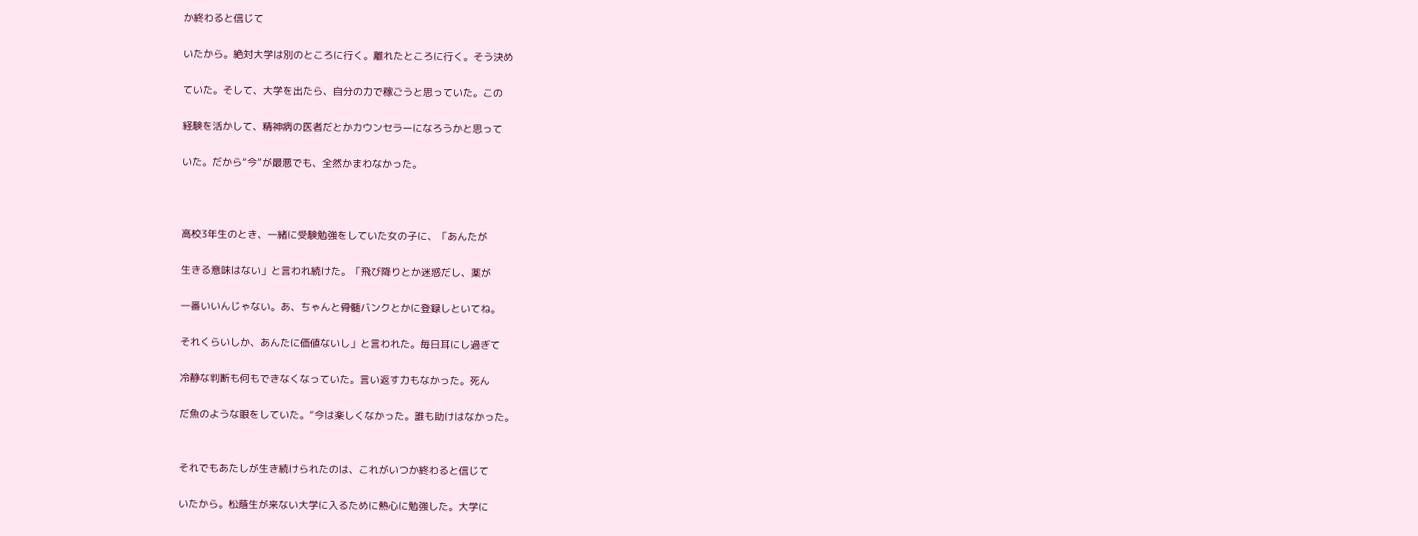か終わると信じて

いたから。絶対大学は別のところに行く。離れたところに行く。そう決め

ていた。そして、大学を出たら、自分の力で稼ごうと思っていた。この

経験を活かして、精神病の医者だとかカウンセラーになろうかと思って

いた。だから“今”が最悪でも、全然かまわなかった。



高校3年生のとき、一緒に受験勉強をしていた女の子に、「あんたが

生きる意味はない」と言われ続けた。「飛び降りとか迷惑だし、薬が

一番いいんじゃない。あ、ちゃんと骨髄バンクとかに登録しといてね。

それくらいしか、あんたに価値ないし」と言われた。毎日耳にし過ぎて

冷静な判断も何もできなくなっていた。言い返す力もなかった。死ん

だ魚のような眼をしていた。“今は楽しくなかった。誰も助けはなかった。


それでもあたしが生き続けられたのは、これがいつか終わると信じて

いたから。松蔭生が来ない大学に入るために熱心に勉強した。大学に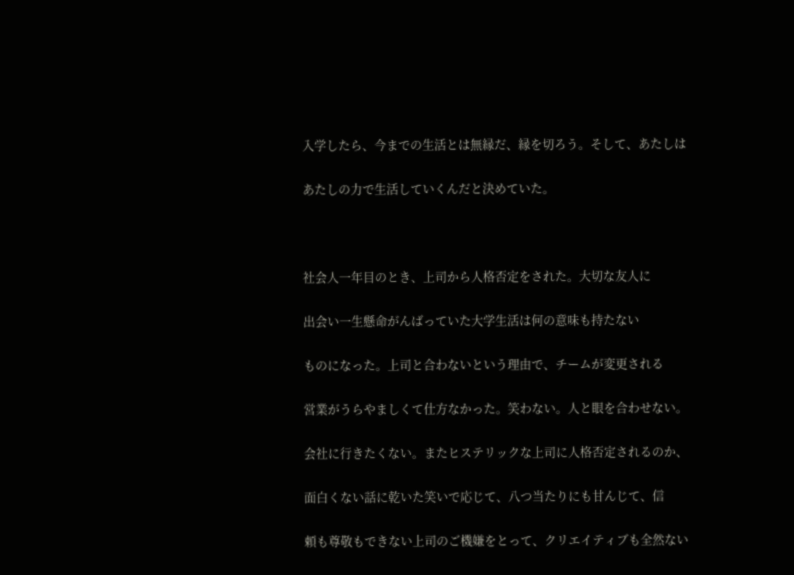入学したら、今までの生活とは無縁だ、縁を切ろう。そして、あたしは

あたしの力で生活していくんだと決めていた。



社会人一年目のとき、上司から人格否定をされた。大切な友人に

出会い一生懸命がんばっていた大学生活は何の意味も持たない

ものになった。上司と合わないという理由で、チームが変更される

営業がうらやましくて仕方なかった。笑わない。人と眼を合わせない。

会社に行きたくない。またヒステリックな上司に人格否定されるのか、

面白くない話に乾いた笑いで応じて、八つ当たりにも甘んじて、信

頼も尊敬もできない上司のご機嫌をとって、クリエイティブも全然ない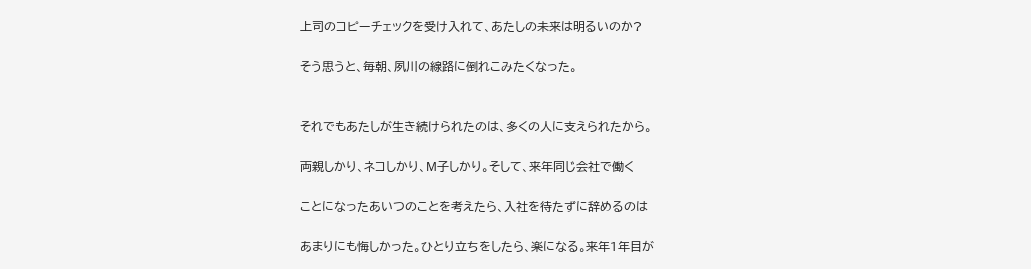上司のコピーチェックを受け入れて、あたしの未来は明るいのか?

そう思うと、毎朝、夙川の線路に倒れこみたくなった。


それでもあたしが生き続けられたのは、多くの人に支えられたから。

両親しかり、ネコしかり、M子しかり。そして、来年同じ会社で働く

ことになったあいつのことを考えたら、入社を待たずに辞めるのは

あまりにも悔しかった。ひとり立ちをしたら、楽になる。来年1年目が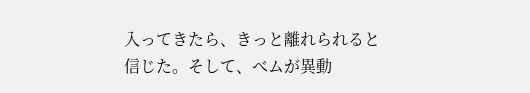入ってきたら、きっと離れられると信じた。そして、べムが異動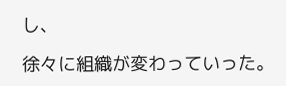し、

徐々に組織が変わっていった。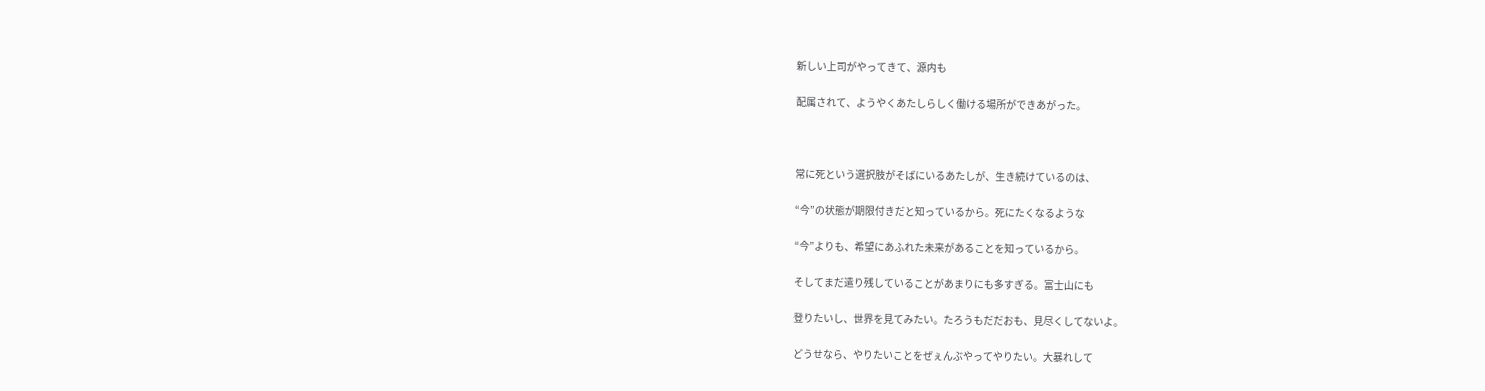新しい上司がやってきて、源内も

配属されて、ようやくあたしらしく働ける場所ができあがった。



常に死という選択肢がそばにいるあたしが、生き続けているのは、

“今”の状態が期限付きだと知っているから。死にたくなるような

“今”よりも、希望にあふれた未来があることを知っているから。

そしてまだ遣り残していることがあまりにも多すぎる。富士山にも

登りたいし、世界を見てみたい。たろうもだだおも、見尽くしてないよ。

どうせなら、やりたいことをぜぇんぶやってやりたい。大暴れして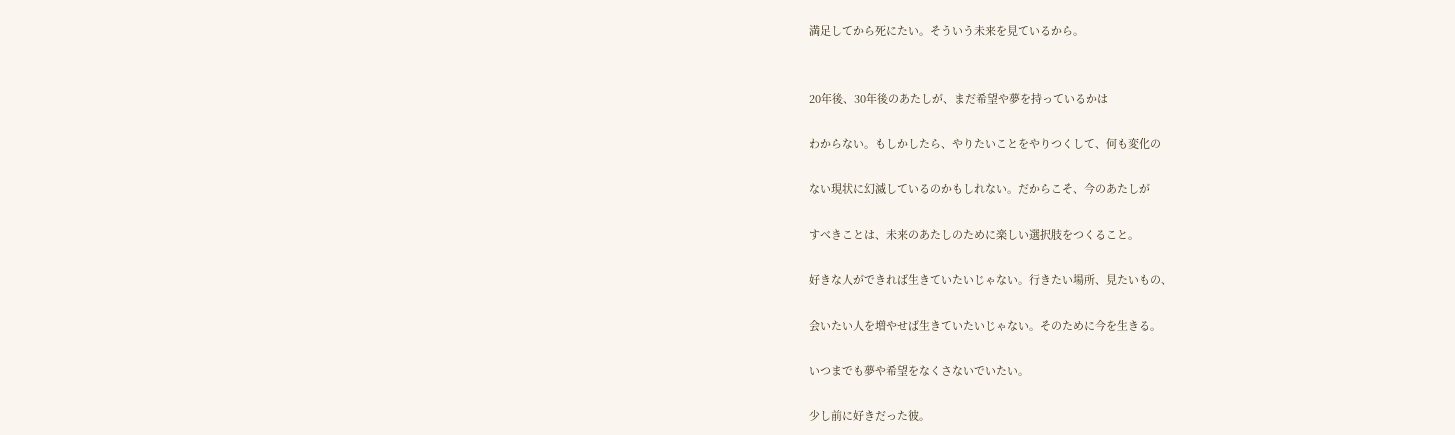満足してから死にたい。そういう未来を見ているから。


20年後、30年後のあたしが、まだ希望や夢を持っているかは

わからない。もしかしたら、やりたいことをやりつくして、何も変化の

ない現状に幻滅しているのかもしれない。だからこそ、今のあたしが

すべきことは、未来のあたしのために楽しい選択肢をつくること。

好きな人ができれば生きていたいじゃない。行きたい場所、見たいもの、

会いたい人を増やせば生きていたいじゃない。そのために今を生きる。

いつまでも夢や希望をなくさないでいたい。

少し前に好きだった彼。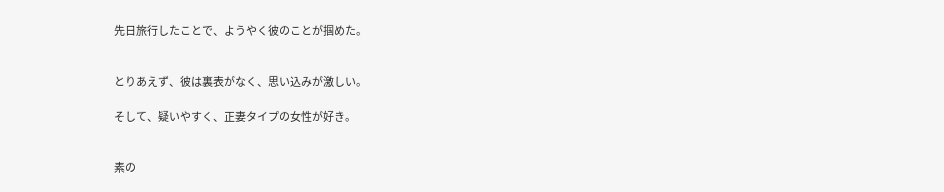先日旅行したことで、ようやく彼のことが掴めた。


とりあえず、彼は裏表がなく、思い込みが激しい。

そして、疑いやすく、正妻タイプの女性が好き。


素の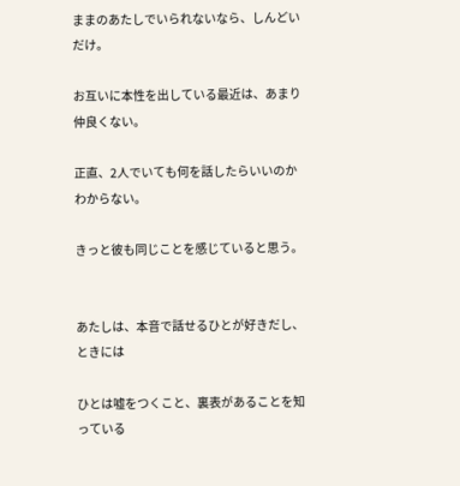ままのあたしでいられないなら、しんどいだけ。

お互いに本性を出している最近は、あまり仲良くない。

正直、2人でいても何を話したらいいのかわからない。

きっと彼も同じことを感じていると思う。


あたしは、本音で話せるひとが好きだし、ときには

ひとは嘘をつくこと、裏表があることを知っている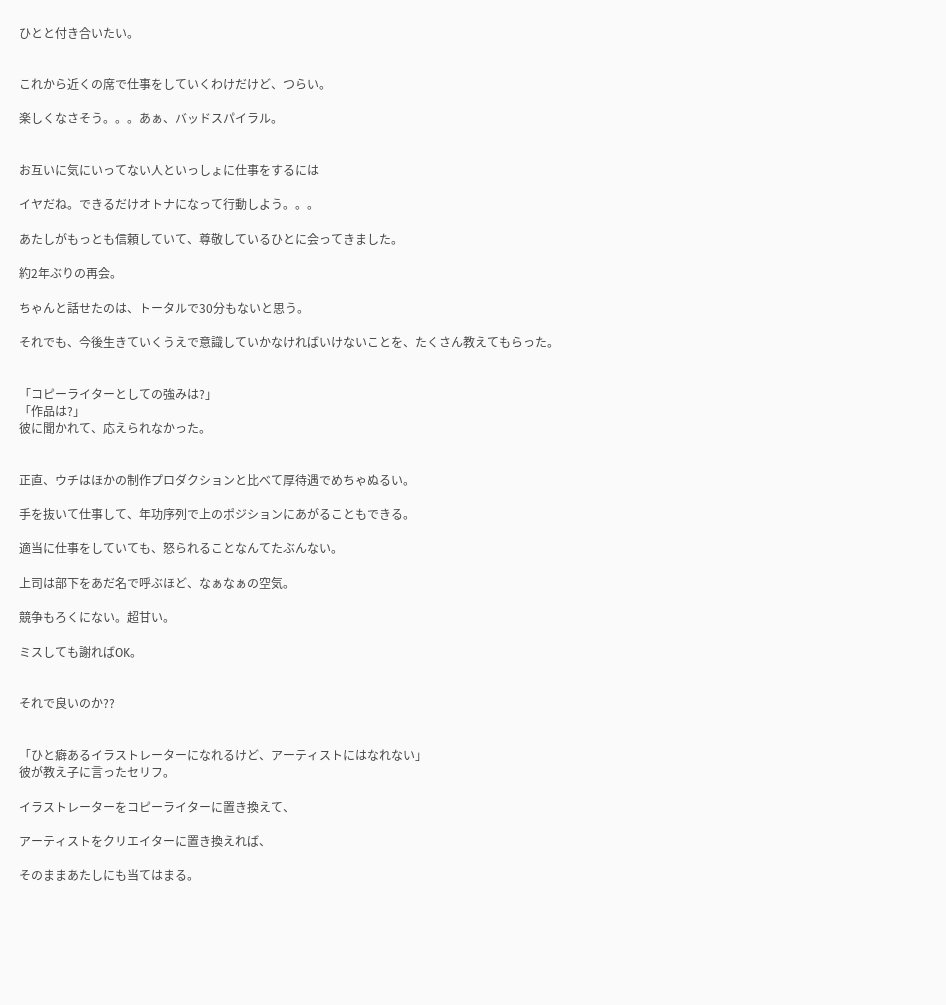ひとと付き合いたい。


これから近くの席で仕事をしていくわけだけど、つらい。

楽しくなさそう。。。あぁ、バッドスパイラル。


お互いに気にいってない人といっしょに仕事をするには

イヤだね。できるだけオトナになって行動しよう。。。

あたしがもっとも信頼していて、尊敬しているひとに会ってきました。

約2年ぶりの再会。

ちゃんと話せたのは、トータルで30分もないと思う。

それでも、今後生きていくうえで意識していかなければいけないことを、たくさん教えてもらった。


「コピーライターとしての強みは?」
「作品は?」
彼に聞かれて、応えられなかった。


正直、ウチはほかの制作プロダクションと比べて厚待遇でめちゃぬるい。

手を抜いて仕事して、年功序列で上のポジションにあがることもできる。

適当に仕事をしていても、怒られることなんてたぶんない。

上司は部下をあだ名で呼ぶほど、なぁなぁの空気。

競争もろくにない。超甘い。

ミスしても謝ればOK。


それで良いのか??


「ひと癖あるイラストレーターになれるけど、アーティストにはなれない」
彼が教え子に言ったセリフ。

イラストレーターをコピーライターに置き換えて、

アーティストをクリエイターに置き換えれば、

そのままあたしにも当てはまる。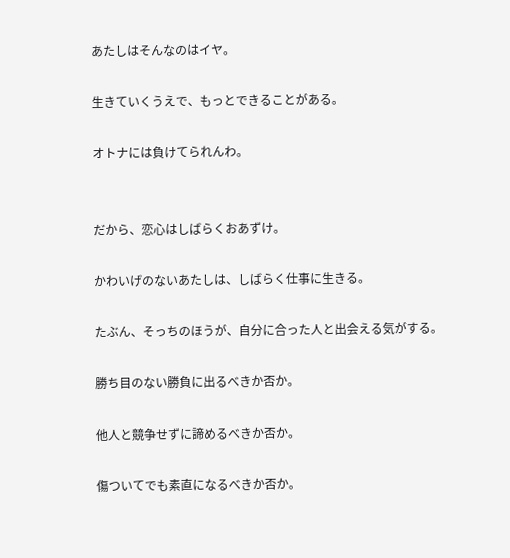あたしはそんなのはイヤ。

生きていくうえで、もっとできることがある。

オトナには負けてられんわ。


だから、恋心はしばらくおあずけ。

かわいげのないあたしは、しばらく仕事に生きる。

たぶん、そっちのほうが、自分に合った人と出会える気がする。

勝ち目のない勝負に出るべきか否か。

他人と競争せずに諦めるべきか否か。

傷ついてでも素直になるべきか否か。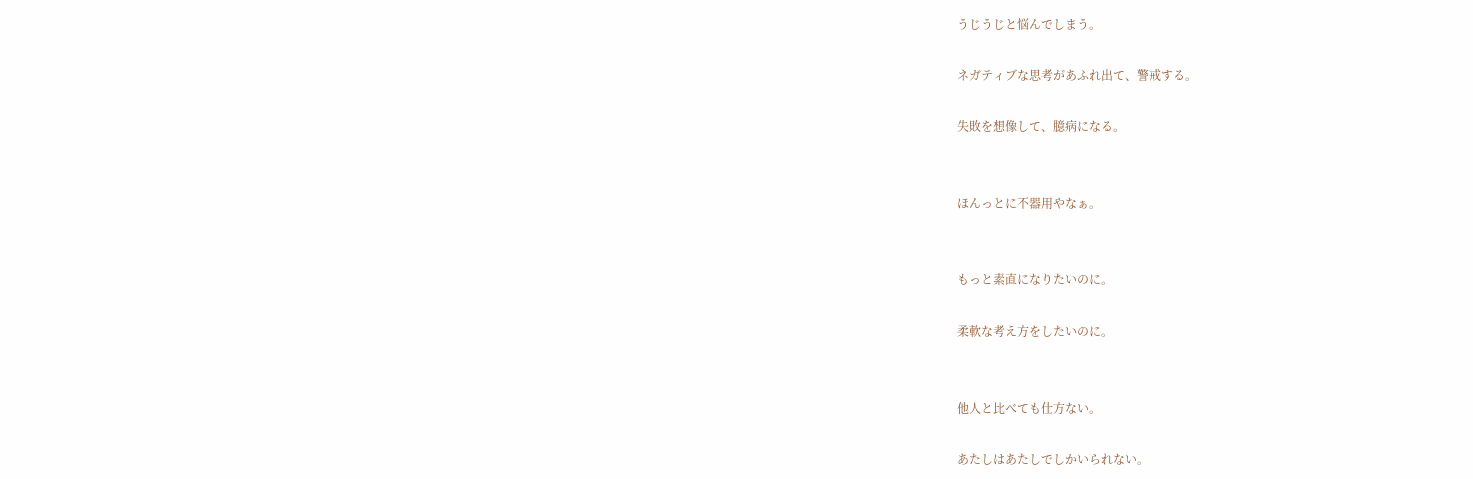うじうじと悩んでしまう。

ネガティブな思考があふれ出て、警戒する。

失敗を想像して、臆病になる。


ほんっとに不器用やなぁ。


もっと素直になりたいのに。

柔軟な考え方をしたいのに。


他人と比べても仕方ない。

あたしはあたしでしかいられない。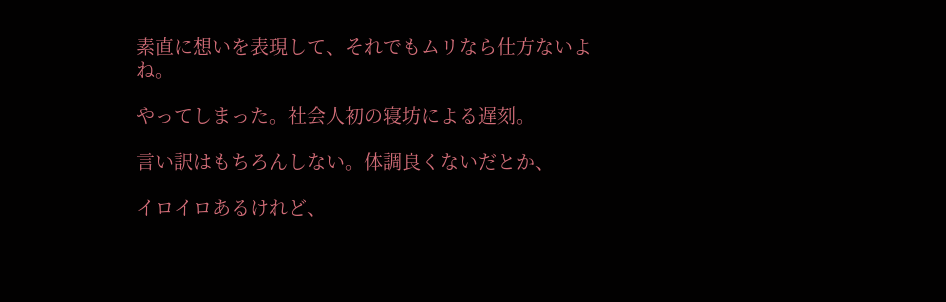素直に想いを表現して、それでもムリなら仕方ないよね。

やってしまった。社会人初の寝坊による遅刻。

言い訳はもちろんしない。体調良くないだとか、

イロイロあるけれど、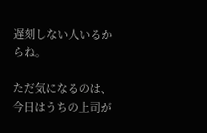遅刻しない人いるからね。

ただ気になるのは、今日はうちの上司が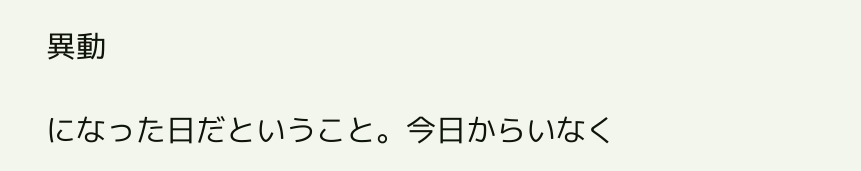異動

になった日だということ。今日からいなく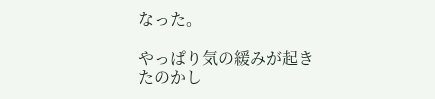なった。

やっぱり気の緩みが起きたのかし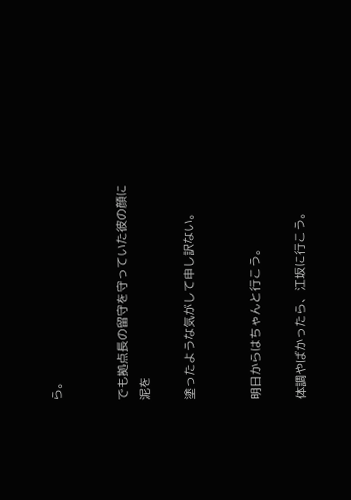ら。


でも拠点長の留守を守っていた彼の顔に泥を

塗ったような気がして申し訳ない。


明日からはちゃんと行こう。

体調やばかったら、江坂に行こう。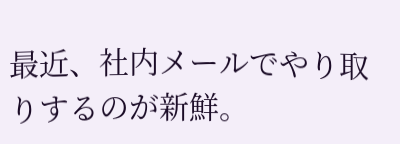最近、社内メールでやり取りするのが新鮮。